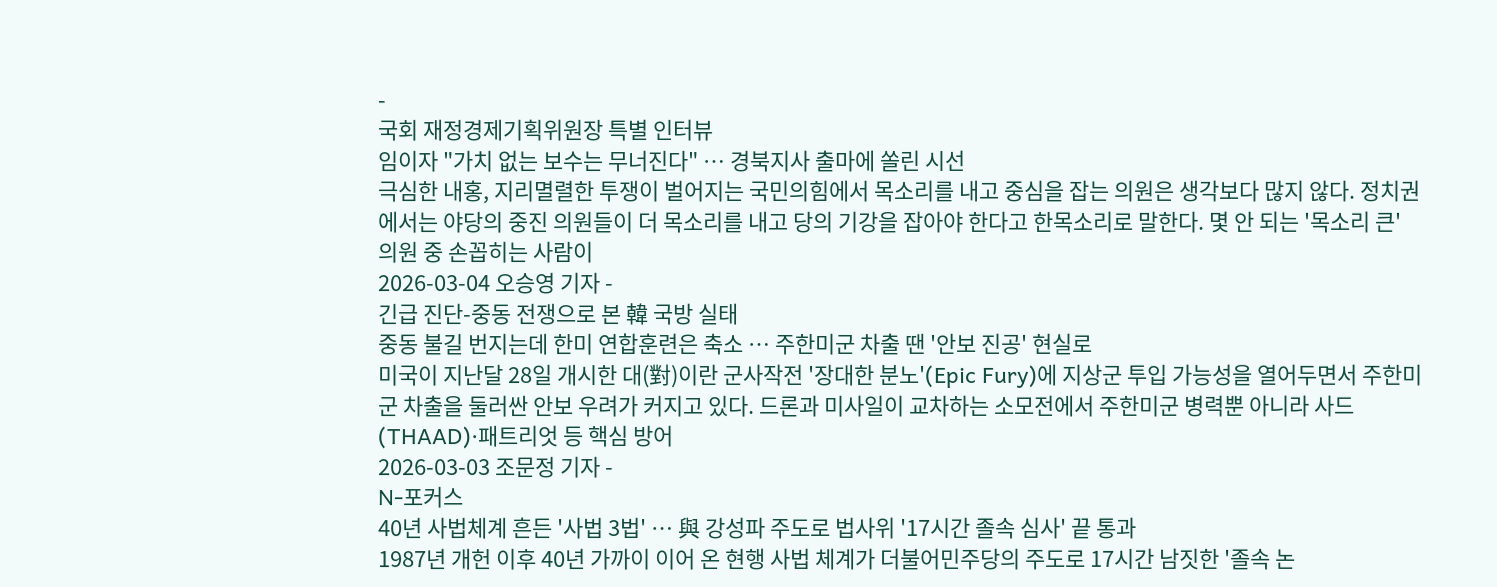-
국회 재정경제기획위원장 특별 인터뷰
임이자 "가치 없는 보수는 무너진다" … 경북지사 출마에 쏠린 시선
극심한 내홍, 지리멸렬한 투쟁이 벌어지는 국민의힘에서 목소리를 내고 중심을 잡는 의원은 생각보다 많지 않다. 정치권에서는 야당의 중진 의원들이 더 목소리를 내고 당의 기강을 잡아야 한다고 한목소리로 말한다. 몇 안 되는 '목소리 큰' 의원 중 손꼽히는 사람이
2026-03-04 오승영 기자 -
긴급 진단-중동 전쟁으로 본 韓 국방 실태
중동 불길 번지는데 한미 연합훈련은 축소 … 주한미군 차출 땐 '안보 진공' 현실로
미국이 지난달 28일 개시한 대(對)이란 군사작전 '장대한 분노'(Epic Fury)에 지상군 투입 가능성을 열어두면서 주한미군 차출을 둘러싼 안보 우려가 커지고 있다. 드론과 미사일이 교차하는 소모전에서 주한미군 병력뿐 아니라 사드(THAAD)·패트리엇 등 핵심 방어
2026-03-03 조문정 기자 -
N-포커스
40년 사법체계 흔든 '사법 3법' … 與 강성파 주도로 법사위 '17시간 졸속 심사' 끝 통과
1987년 개헌 이후 40년 가까이 이어 온 현행 사법 체계가 더불어민주당의 주도로 17시간 남짓한 '졸속 논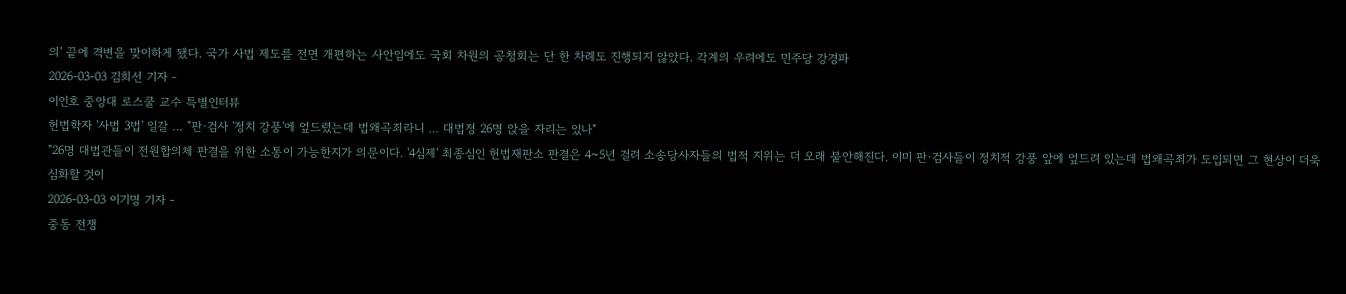의' 끝에 격변을 맞이하게 됐다. 국가 사법 제도를 전면 개편하는 사안임에도 국회 차원의 공청회는 단 한 차례도 진행되지 않았다. 각계의 우려에도 민주당 강경파
2026-03-03 김희선 기자 -
이인호 중앙대 로스쿨 교수 특별인터뷰
헌법학자 '사법 3법' 일갈 … "판·검사 '정치 강풍'에 엎드렸는데 법왜곡죄라니 … 대법정 26명 앉을 자리는 있나"
"26명 대법관들이 전원합의체 판결을 위한 소통이 가능한지가 의문이다. '4심제' 최종심인 헌법재판소 판결은 4~5년 걸려 소송당사자들의 법적 지위는 더 오래 불안해진다. 이미 판·검사들이 정치적 강풍 앞에 엎드려 있는데 법왜곡죄가 도입되면 그 현상이 더욱 심화할 것이
2026-03-03 이기명 기자 -
중동 전쟁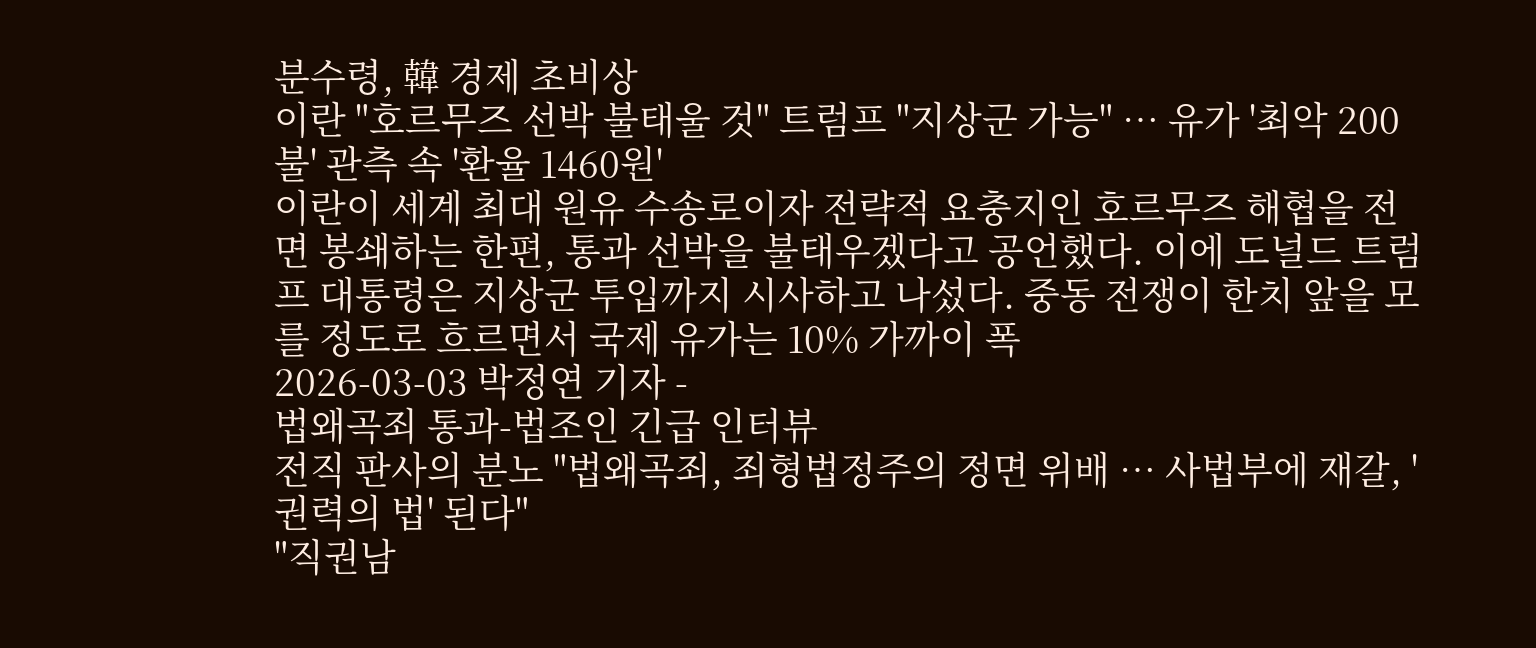분수령, 韓 경제 초비상
이란 "호르무즈 선박 불태울 것" 트럼프 "지상군 가능" … 유가 '최악 200불' 관측 속 '환율 1460원'
이란이 세계 최대 원유 수송로이자 전략적 요충지인 호르무즈 해협을 전면 봉쇄하는 한편, 통과 선박을 불태우겠다고 공언했다. 이에 도널드 트럼프 대통령은 지상군 투입까지 시사하고 나섰다. 중동 전쟁이 한치 앞을 모를 정도로 흐르면서 국제 유가는 10% 가까이 폭
2026-03-03 박정연 기자 -
법왜곡죄 통과-법조인 긴급 인터뷰
전직 판사의 분노 "법왜곡죄, 죄형법정주의 정면 위배 … 사법부에 재갈, '권력의 법' 된다"
"직권남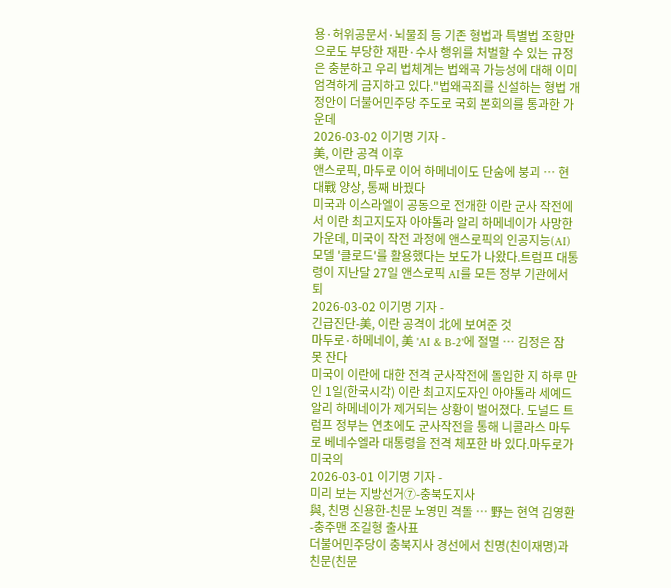용·허위공문서·뇌물죄 등 기존 형법과 특별법 조항만으로도 부당한 재판·수사 행위를 처벌할 수 있는 규정은 충분하고 우리 법체계는 법왜곡 가능성에 대해 이미 엄격하게 금지하고 있다."법왜곡죄를 신설하는 형법 개정안이 더불어민주당 주도로 국회 본회의를 통과한 가운데
2026-03-02 이기명 기자 -
美, 이란 공격 이후
앤스로픽, 마두로 이어 하메네이도 단숨에 붕괴 … 현대戰 양상, 통째 바꿨다
미국과 이스라엘이 공동으로 전개한 이란 군사 작전에서 이란 최고지도자 아야톨라 알리 하메네이가 사망한 가운데, 미국이 작전 과정에 앤스로픽의 인공지능(AI) 모델 '클로드'를 활용했다는 보도가 나왔다.트럼프 대통령이 지난달 27일 앤스로픽 AI를 모든 정부 기관에서 퇴
2026-03-02 이기명 기자 -
긴급진단-美, 이란 공격이 北에 보여준 것
마두로·하메네이, 美 'AI & B-2'에 절멸 … 김정은 잠 못 잔다
미국이 이란에 대한 전격 군사작전에 돌입한 지 하루 만인 1일(한국시각) 이란 최고지도자인 아야톨라 세예드 알리 하메네이가 제거되는 상황이 벌어졌다. 도널드 트럼프 정부는 연초에도 군사작전을 통해 니콜라스 마두로 베네수엘라 대통령을 전격 체포한 바 있다.마두로가 미국의
2026-03-01 이기명 기자 -
미리 보는 지방선거⑦-충북도지사
與, 친명 신용한-친문 노영민 격돌 … 野는 현역 김영환-충주맨 조길형 출사표
더불어민주당이 충북지사 경선에서 친명(친이재명)과 친문(친문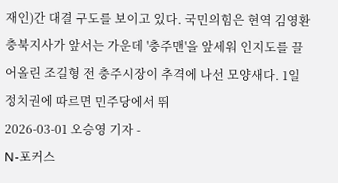재인)간 대결 구도를 보이고 있다. 국민의힘은 현역 김영환 충북지사가 앞서는 가운데 '충주맨'을 앞세워 인지도를 끌어올린 조길형 전 충주시장이 추격에 나선 모양새다. 1일 정치권에 따르면 민주당에서 뛰
2026-03-01 오승영 기자 -
N-포커스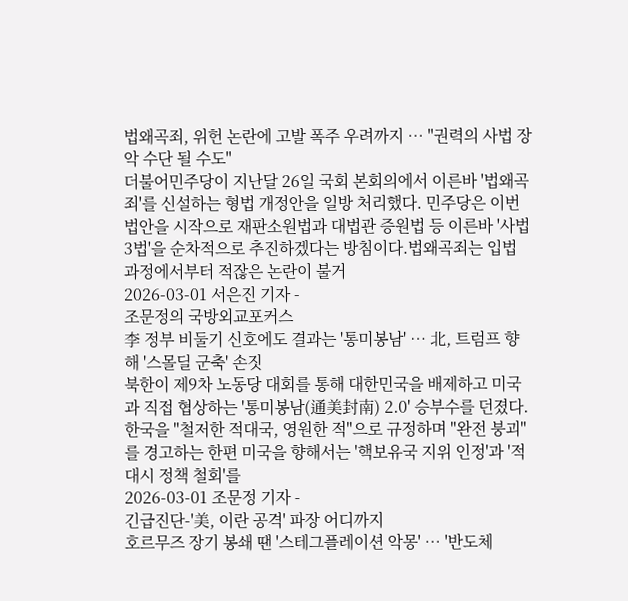법왜곡죄, 위헌 논란에 고발 폭주 우려까지 … "권력의 사법 장악 수단 될 수도"
더불어민주당이 지난달 26일 국회 본회의에서 이른바 '법왜곡죄'를 신설하는 형법 개정안을 일방 처리했다. 민주당은 이번 법안을 시작으로 재판소원법과 대법관 증원법 등 이른바 '사법 3법'을 순차적으로 추진하겠다는 방침이다.법왜곡죄는 입법 과정에서부터 적잖은 논란이 불거
2026-03-01 서은진 기자 -
조문정의 국방외교포커스
李 정부 비둘기 신호에도 결과는 '통미봉남' … 北, 트럼프 향해 '스몰딜 군축' 손짓
북한이 제9차 노동당 대회를 통해 대한민국을 배제하고 미국과 직접 협상하는 '통미봉남(通美封南) 2.0' 승부수를 던졌다. 한국을 "철저한 적대국, 영원한 적"으로 규정하며 "완전 붕괴"를 경고하는 한편 미국을 향해서는 '핵보유국 지위 인정'과 '적대시 정책 철회'를
2026-03-01 조문정 기자 -
긴급진단-'美, 이란 공격' 파장 어디까지
호르무즈 장기 봉쇄 땐 '스테그플레이션 악몽' … '반도체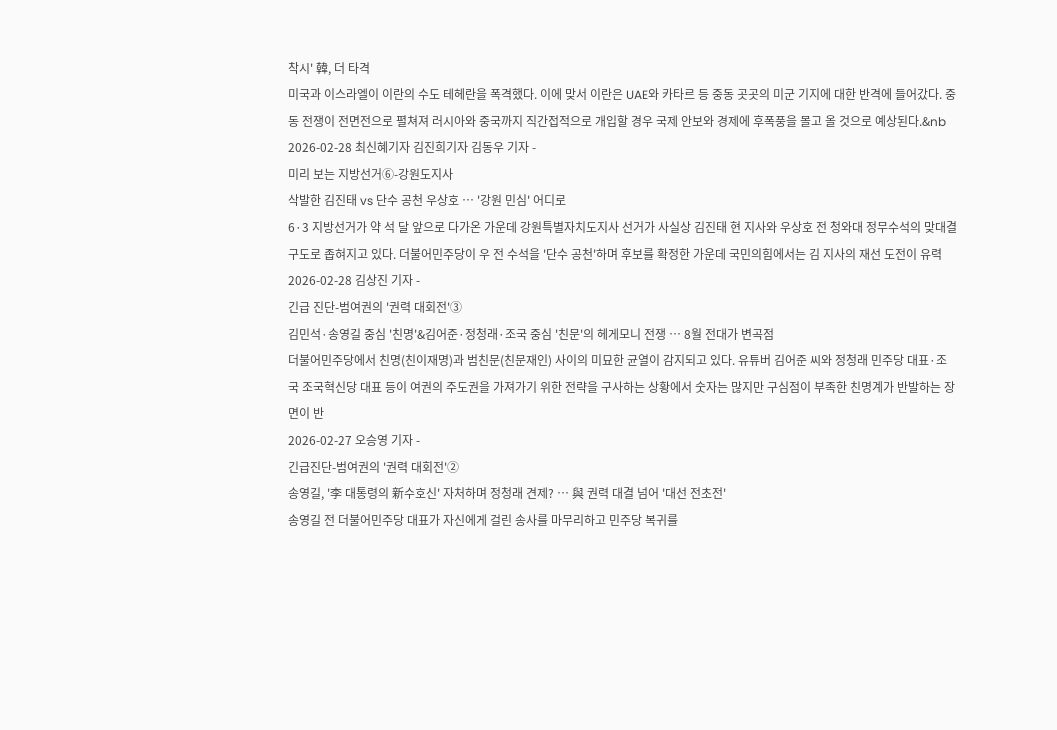착시' 韓, 더 타격
미국과 이스라엘이 이란의 수도 테헤란을 폭격했다. 이에 맞서 이란은 UAE와 카타르 등 중동 곳곳의 미군 기지에 대한 반격에 들어갔다. 중동 전쟁이 전면전으로 펼쳐져 러시아와 중국까지 직간접적으로 개입할 경우 국제 안보와 경제에 후폭풍을 몰고 올 것으로 예상된다.&nb
2026-02-28 최신혜기자 김진희기자 김동우 기자 -
미리 보는 지방선거⑥-강원도지사
삭발한 김진태 vs 단수 공천 우상호 … '강원 민심' 어디로
6·3 지방선거가 약 석 달 앞으로 다가온 가운데 강원특별자치도지사 선거가 사실상 김진태 현 지사와 우상호 전 청와대 정무수석의 맞대결 구도로 좁혀지고 있다. 더불어민주당이 우 전 수석을 '단수 공천'하며 후보를 확정한 가운데 국민의힘에서는 김 지사의 재선 도전이 유력
2026-02-28 김상진 기자 -
긴급 진단-범여권의 '권력 대회전'③
김민석·송영길 중심 '친명'&김어준·정청래·조국 중심 '친문'의 헤게모니 전쟁 … 8월 전대가 변곡점
더불어민주당에서 친명(친이재명)과 범친문(친문재인) 사이의 미묘한 균열이 감지되고 있다. 유튜버 김어준 씨와 정청래 민주당 대표·조국 조국혁신당 대표 등이 여권의 주도권을 가져가기 위한 전략을 구사하는 상황에서 숫자는 많지만 구심점이 부족한 친명계가 반발하는 장면이 반
2026-02-27 오승영 기자 -
긴급진단-범여권의 '권력 대회전'②
송영길, '李 대통령의 新수호신' 자처하며 정청래 견제? … 與 권력 대결 넘어 '대선 전초전'
송영길 전 더불어민주당 대표가 자신에게 걸린 송사를 마무리하고 민주당 복귀를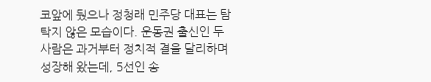코앞에 뒀으나 정청래 민주당 대표는 탐탁지 않은 모습이다. 운동권 출신인 두 사람은 과거부터 정치적 결을 달리하며 성장해 왔는데, 5선인 송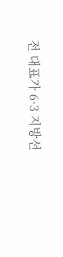전 대표가 6·3 지방선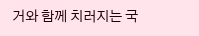거와 함께 치러지는 국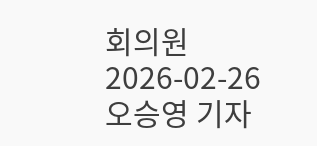회의원
2026-02-26 오승영 기자